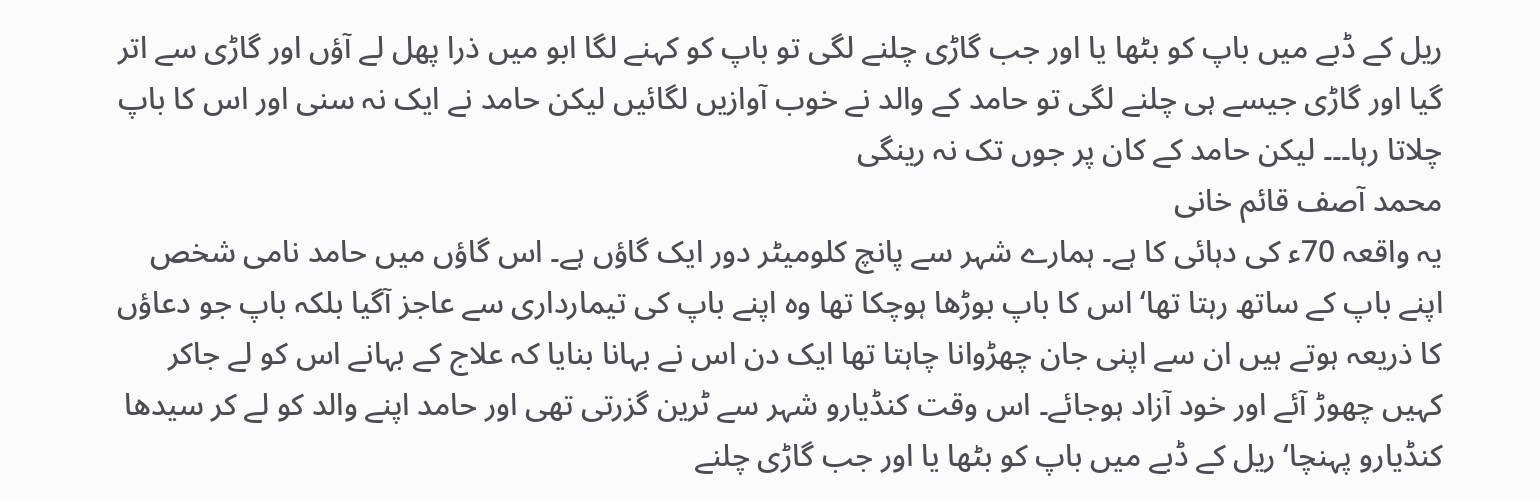ریل کے ڈبے میں باپ کو بٹھا یا اور جب گاڑی چلنے لگی تو باپ کو کہنے لگا ابو میں ذرا پھل لے آؤں اور گاڑی سے اتر گیا اور گاڑی جیسے ہی چلنے لگی تو حامد کے والد نے خوب آوازیں لگائیں لیکن حامد نے ایک نہ سنی اور اس کا باپ چلاتا رہا۔۔۔ لیکن حامد کے کان پر جوں تک نہ رینگی
محمد آصف قائم خانی
یہ واقعہ 70ء کی دہائی کا ہے۔ ہمارے شہر سے پانچ کلومیٹر دور ایک گاؤں ہے۔ اس گاؤں میں حامد نامی شخص اپنے باپ کے ساتھ رہتا تھا‘ اس کا باپ بوڑھا ہوچکا تھا وہ اپنے باپ کی تیمارداری سے عاجز آگیا بلکہ باپ جو دعاؤں کا ذریعہ ہوتے ہیں ان سے اپنی جان چھڑوانا چاہتا تھا ایک دن اس نے بہانا بنایا کہ علاج کے بہانے اس کو لے جاکر کہیں چھوڑ آئے اور خود آزاد ہوجائے۔ اس وقت کنڈیارو شہر سے ٹرین گزرتی تھی اور حامد اپنے والد کو لے کر سیدھا کنڈیارو پہنچا‘ ریل کے ڈبے میں باپ کو بٹھا یا اور جب گاڑی چلنے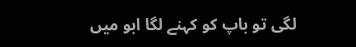لگی تو باپ کو کہنے لگا ابو میں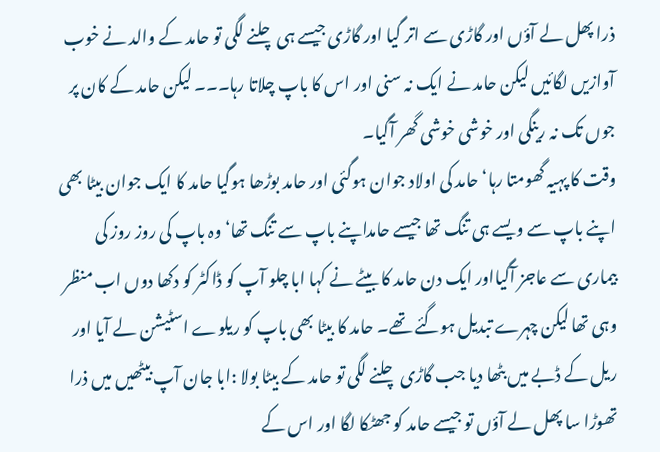ذرا پھل لے آؤں اور گاڑی سے اتر گیا اور گاڑی جیسے ہی چلنے لگی تو حامد کے والد نے خوب آوازیں لگائیں لیکن حامد نے ایک نہ سنی اور اس کا باپ چلاتا رہا۔۔۔ لیکن حامد کے کان پر جوں تک نہ رینگی اور خوشی خوشی گھر آگیا۔
وقت کا پہیہ گھومتا رہا‘ حامد کی اولاد جوان ہوگئی اور حامد بوڑھا ہوگیا حامد کا ایک جوان بیٹا بھی اپنے باپ سے ویسے ہی تنگ تھا جیسے حامداپنے باپ سے تنگ تھا‘ وہ باپ کی روز روز کی بیماری سے عاجز آگیااور ایک دن حامد کا بیٹے نے کہا ابا چلو آپ کو ڈاکٹر کو دکھا دوں اب منظر وہی تھا لیکن چہرے تبدیل ہوگئے تھے۔ حامد کا بیٹا بھی باپ کو ریلوے اسٹیشن لے آیا اور ریل کے ڈبے میں بٹھا دیا جب گاڑی چلنے لگی تو حامد کے بیٹا بولا :ابا جان آپ بیٹھیں میں ذرا تھوڑا سا پھل لے آؤں تو جیسے حامد کو جھٹکا لگا اور اس کے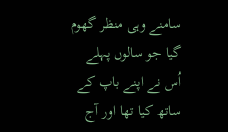سامنے وہی منظر گھوم گیا جو سالوں پہلے اُس نے اپنے باپ کے ساتھ کیا تھا اور آج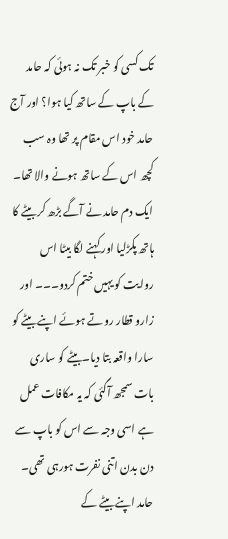تک کسی کو خبر تک نہ ہوئی کہ حامد کے باپ کے ساتھ کیا ہوا؟ اور آج حامد خود اس مقام پر تھا وہ سب کچھ اس کے ساتھ ہونے والا تھا۔
ایک دم حامد نے آگے بڑھ کر بیٹے کا ہاتھ پکڑلیا اور کہنے لگا بیٹا اس روایت کو یہیں ختم کردو۔۔۔ اور زارو قطار روتے ہوئے اپنے بیٹے کو سارا واقعہ بتا دیا۔بیٹے کو ساری بات سمجھ آگئی کہ یہ مکافات عمل ہے اسی وجہ سے اس کو باپ سے دن بدن اتنی نفرت ہورہی تھی۔ حامد اپنے بیٹے کے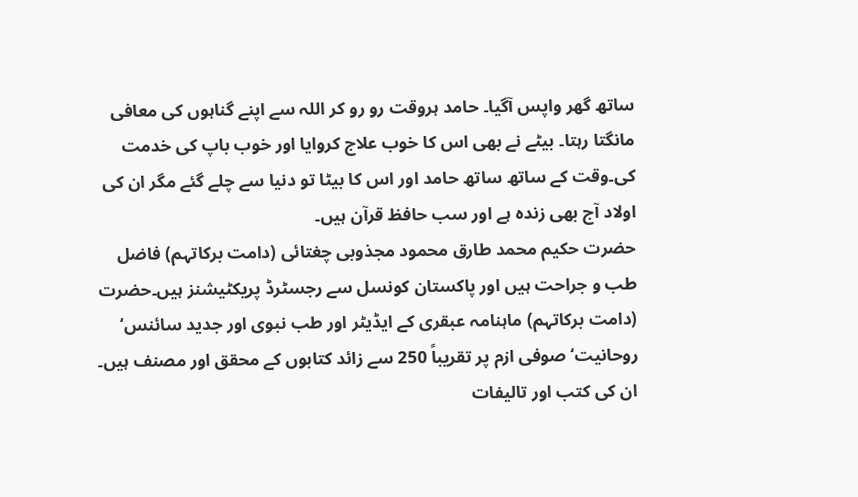ساتھ گھر واپس آگیا۔ حامد ہروقت رو رو کر اللہ سے اپنے گناہوں کی معافی مانگتا رہتا۔ بیٹے نے بھی اس کا خوب علاج کروایا اور خوب باپ کی خدمت کی۔وقت کے ساتھ ساتھ حامد اور اس کا بیٹا تو دنیا سے چلے گئے مگر ان کی اولاد آج بھی زندہ ہے اور سب حافظ قرآن ہیں۔
حضرت حکیم محمد طارق محمود مجذوبی چغتائی (دامت برکاتہم) فاضل طب و جراحت ہیں اور پاکستان کونسل سے رجسٹرڈ پریکٹیشنز ہیں۔حضرت (دامت برکاتہم) ماہنامہ عبقری کے ایڈیٹر اور طب نبوی اور جدید سائنس‘ روحانیت‘ صوفی ازم پر تقریباً 250 سے زائد کتابوں کے محقق اور مصنف ہیں۔ ان کی کتب اور تالیفات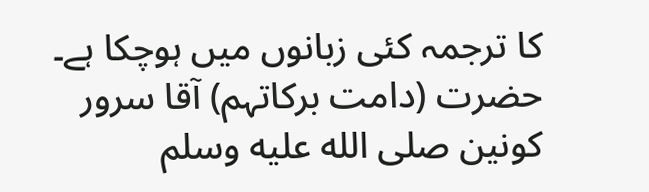کا ترجمہ کئی زبانوں میں ہوچکا ہے۔ حضرت (دامت برکاتہم) آقا سرور کونین صلى الله عليه وسلم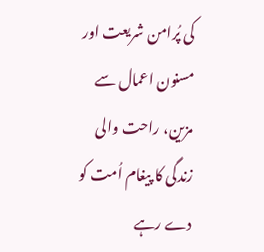کی پُرامن شریعت اور مسنون اعمال سے مزین، راحت والی زندگی کا پیغام اُمت کو دے رہے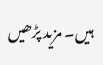ہیں۔ مزید پڑھیں